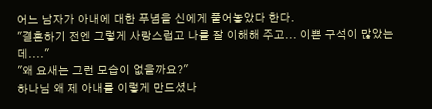어느 남자가 아내에 대한 푸념을 신에게 풀어놓았다 한다.
"결혼하기 전엔 그렇게 사랑스럽고 나를 잘 이해해 주고... 이쁜 구석이 많았는데...."
"왜 요새는 그런 모습이 없을까요?"
하나님 왜 제 아내를 이렇게 만드셨나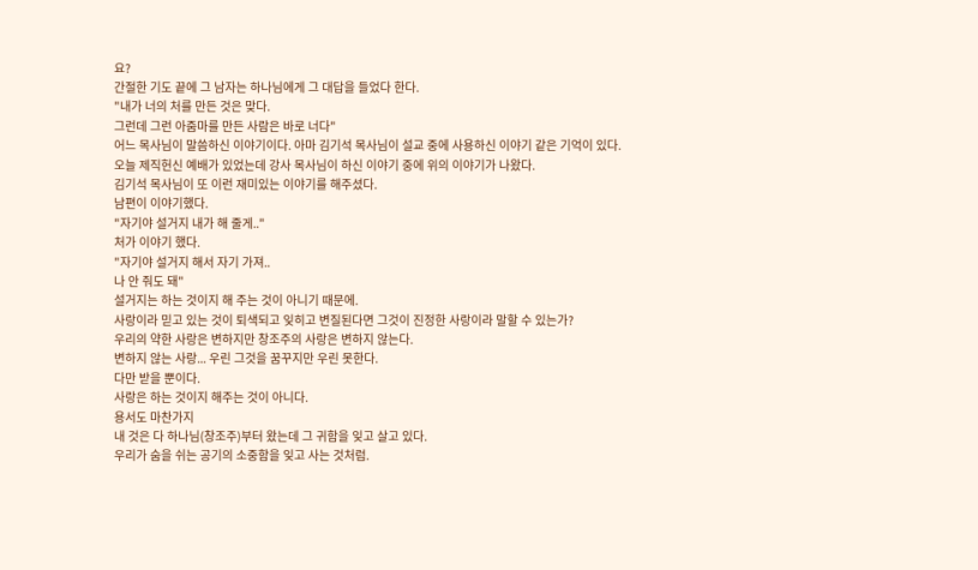요?
간절한 기도 끝에 그 남자는 하나님에게 그 대답을 들었다 한다.
"내가 너의 처를 만든 것은 맞다.
그런데 그런 아줌마를 만든 사람은 바로 너다"
어느 목사님이 말씀하신 이야기이다. 아마 김기석 목사님이 설교 중에 사용하신 이야기 같은 기억이 있다.
오늘 제직헌신 예배가 있었는데 강사 목사님이 하신 이야기 중에 위의 이야기가 나왔다.
김기석 목사님이 또 이런 재미있는 이야기를 해주셨다.
남편이 이야기했다.
"자기야 설거지 내가 해 줄게.."
처가 이야기 했다.
"자기야 설거지 해서 자기 가져..
나 안 줘도 돼"
설거지는 하는 것이지 해 주는 것이 아니기 때문에.
사랑이라 믿고 있는 것이 퇴색되고 잊히고 변질된다면 그것이 진정한 사랑이라 말할 수 있는가?
우리의 약한 사랑은 변하지만 창조주의 사랑은 변하지 않는다.
변하지 않는 사랑... 우린 그것을 꿈꾸지만 우린 못한다.
다만 받을 뿐이다.
사랑은 하는 것이지 해주는 것이 아니다.
용서도 마찬가지
내 것은 다 하나님(창조주)부터 왔는데 그 귀함을 잊고 살고 있다.
우리가 숨을 쉬는 공기의 소중함을 잊고 사는 것처럼.